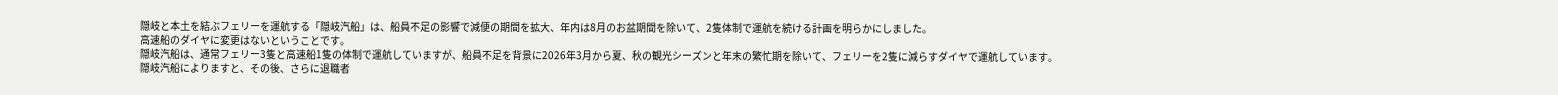隠岐と本土を結ぶフェリーを運航する「隠岐汽船」は、船員不足の影響で減便の期間を拡大、年内は8月のお盆期間を除いて、2隻体制で運航を続ける計画を明らかにしました。
高速船のダイヤに変更はないということです。
隠岐汽船は、通常フェリー3隻と高速船1隻の体制で運航していますが、船員不足を背景に2026年3月から夏、秋の観光シーズンと年末の繁忙期を除いて、フェリーを2隻に減らすダイヤで運航しています。
隠岐汽船によりますと、その後、さらに退職者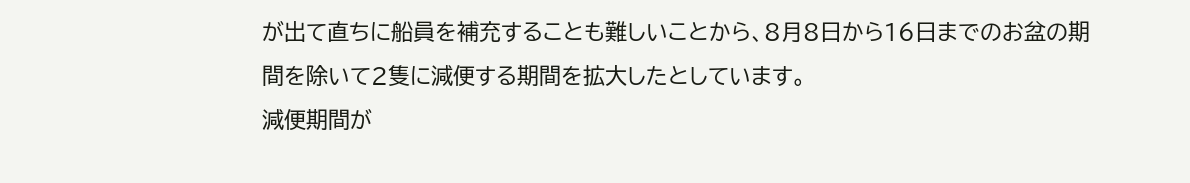が出て直ちに船員を補充することも難しいことから、8月8日から16日までのお盆の期間を除いて2隻に減便する期間を拡大したとしています。
減便期間が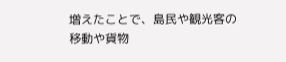増えたことで、島民や観光客の移動や貨物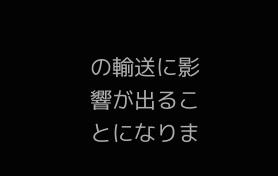の輸送に影響が出ることになりま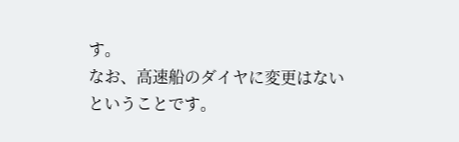す。
なお、高速船のダイヤに変更はないということです。